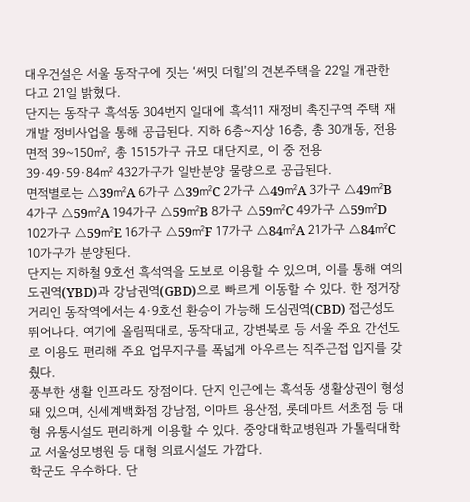대우건설은 서울 동작구에 짓는 ‘써밋 더힐’의 견본주택을 22일 개관한다고 21일 밝혔다.
단지는 동작구 흑석동 304번지 일대에 흑석11 재정비 촉진구역 주택 재개발 정비사업을 통해 공급된다. 지하 6층~지상 16층, 총 30개동, 전용면적 39~150㎡, 총 1515가구 규모 대단지로, 이 중 전용 39·49·59·84㎡ 432가구가 일반분양 물량으로 공급된다.
면적별로는 △39㎡A 6가구 △39㎡C 2가구 △49㎡A 3가구 △49㎡B 4가구 △59㎡A 194가구 △59㎡B 8가구 △59㎡C 49가구 △59㎡D 102가구 △59㎡E 16가구 △59㎡F 17가구 △84㎡A 21가구 △84㎡C 10가구가 분양된다.
단지는 지하철 9호선 흑석역을 도보로 이용할 수 있으며, 이를 통해 여의도권역(YBD)과 강남권역(GBD)으로 빠르게 이동할 수 있다. 한 정거장 거리인 동작역에서는 4·9호선 환승이 가능해 도심권역(CBD) 접근성도 뛰어나다. 여기에 올림픽대로, 동작대교, 강변북로 등 서울 주요 간선도로 이용도 편리해 주요 업무지구를 폭넓게 아우르는 직주근접 입지를 갖췄다.
풍부한 생활 인프라도 장점이다. 단지 인근에는 흑석동 생활상권이 형성돼 있으며, 신세계백화점 강남점, 이마트 용산점, 롯데마트 서초점 등 대형 유통시설도 편리하게 이용할 수 있다. 중앙대학교병원과 가톨릭대학교 서울성모병원 등 대형 의료시설도 가깝다.
학군도 우수하다. 단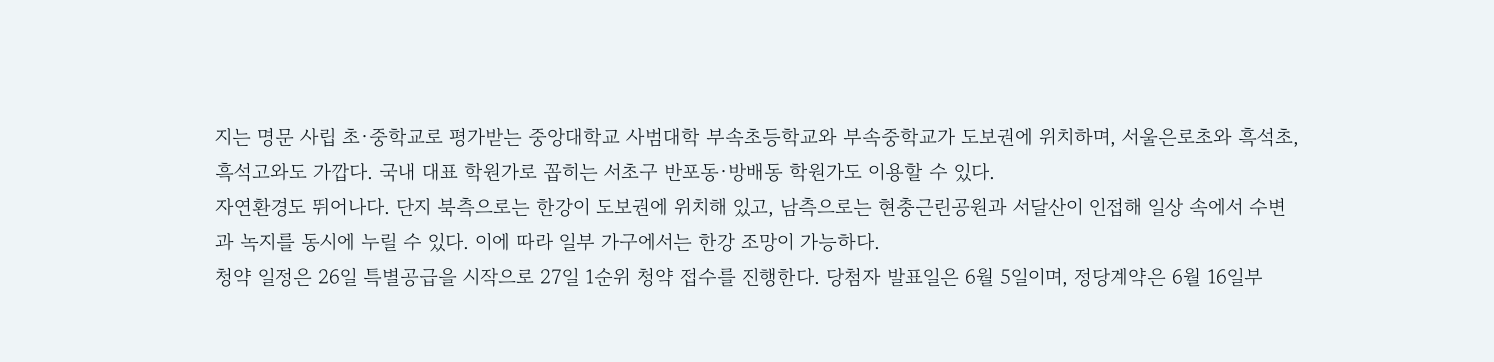지는 명문 사립 초·중학교로 평가받는 중앙대학교 사범대학 부속초등학교와 부속중학교가 도보권에 위치하며, 서울은로초와 흑석초, 흑석고와도 가깝다. 국내 대표 학원가로 꼽히는 서초구 반포동·방배동 학원가도 이용할 수 있다.
자연환경도 뛰어나다. 단지 북측으로는 한강이 도보권에 위치해 있고, 남측으로는 현충근린공원과 서달산이 인접해 일상 속에서 수변과 녹지를 동시에 누릴 수 있다. 이에 따라 일부 가구에서는 한강 조망이 가능하다.
청약 일정은 26일 특별공급을 시작으로 27일 1순위 청약 접수를 진행한다. 당첨자 발표일은 6월 5일이며, 정당계약은 6월 16일부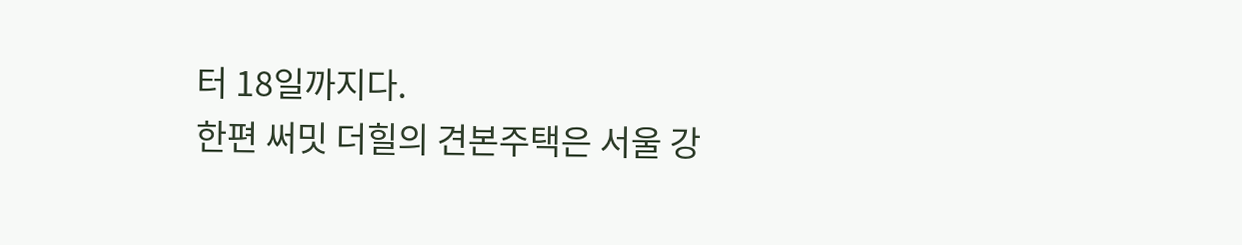터 18일까지다.
한편 써밋 더힐의 견본주택은 서울 강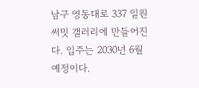남구 영동대로 337 일원 써밋 갤러리에 만들어진다. 입주는 2030년 6월 예정이다.